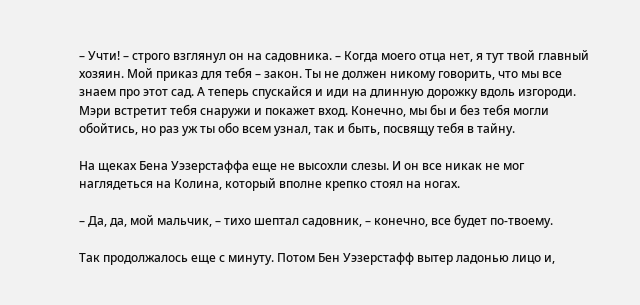– Учти! – строго взглянул он на садовника. – Когда моего отца нет, я тут твой главный хозяин. Мой приказ для тебя – закон. Ты не должен никому говорить, что мы все знаем про этот сад. А теперь спускайся и иди на длинную дорожку вдоль изгороди. Мэри встретит тебя снаружи и покажет вход. Конечно, мы бы и без тебя могли обойтись, но раз уж ты обо всем узнал, так и быть, посвящу тебя в тайну.

На щеках Бена Уэзерстаффа еще не высохли слезы. И он все никак не мог наглядеться на Колина, который вполне крепко стоял на ногах.

– Да, да, мой мальчик, – тихо шептал садовник, – конечно, все будет по-твоему.

Так продолжалось еще с минуту. Потом Бен Уэзерстафф вытер ладонью лицо и,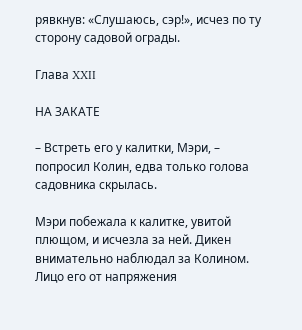рявкнув: «Слушаюсь, сэр!», исчез по ту сторону садовой ограды.

Глава XXII

НА ЗАКАТЕ

– Встреть его у калитки, Мэри, – попросил Колин, едва только голова садовника скрылась.

Мэри побежала к калитке, увитой плющом, и исчезла за ней. Дикен внимательно наблюдал за Колином. Лицо его от напряжения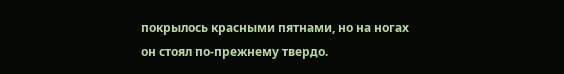покрылось красными пятнами, но на ногах он стоял по-прежнему твердо.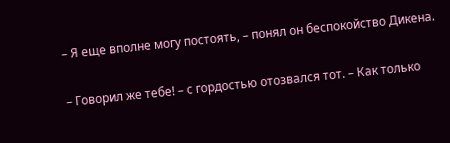– Я еще вполне могу постоять, – понял он беспокойство Дикена.

– Говорил же тебе! – с гордостью отозвался тот. – Как только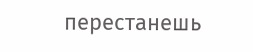перестанешь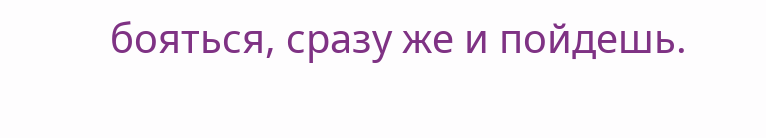бояться, сразу же и пойдешь.